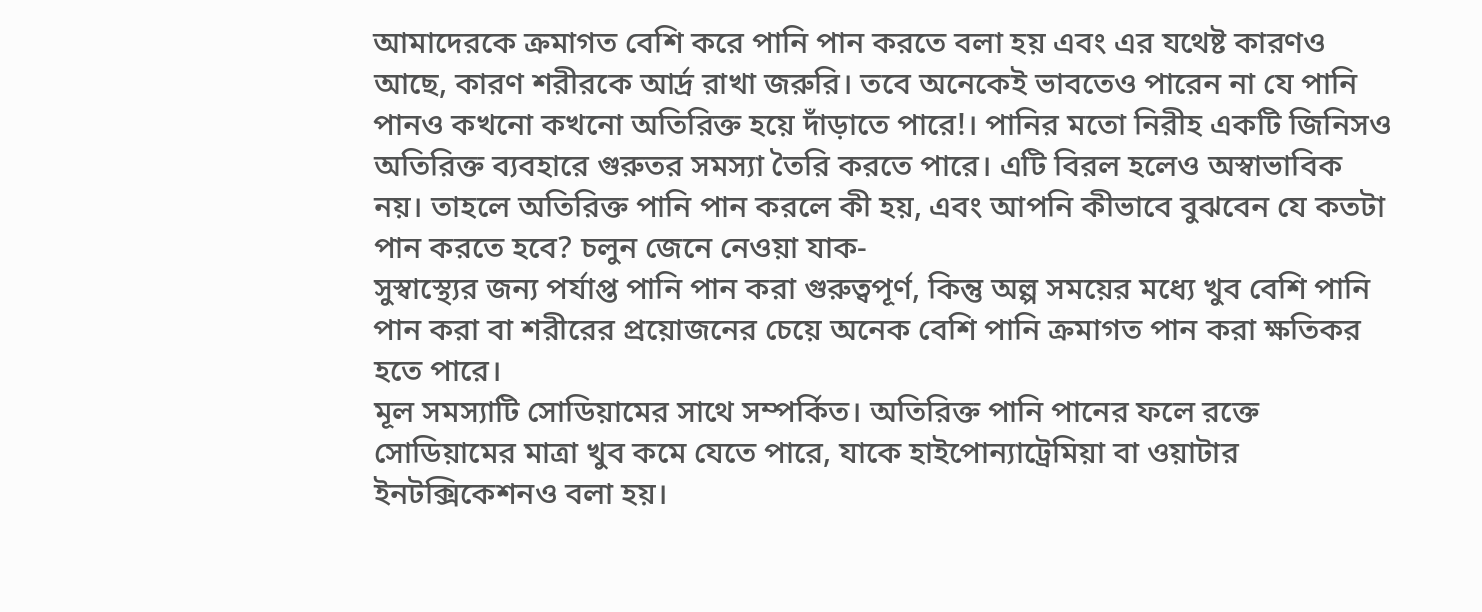আমাদেরকে ক্রমাগত বেশি করে পানি পান করতে বলা হয় এবং এর যথেষ্ট কারণও আছে, কারণ শরীরকে আর্দ্র রাখা জরুরি। তবে অনেকেই ভাবতেও পারেন না যে পানি পানও কখনো কখনো অতিরিক্ত হয়ে দাঁড়াতে পারে!। পানির মতো নিরীহ একটি জিনিসও অতিরিক্ত ব্যবহারে গুরুতর সমস্যা তৈরি করতে পারে। এটি বিরল হলেও অস্বাভাবিক নয়। তাহলে অতিরিক্ত পানি পান করলে কী হয়, এবং আপনি কীভাবে বুঝবেন যে কতটা পান করতে হবে? চলুন জেনে নেওয়া যাক-
সুস্বাস্থ্যের জন্য পর্যাপ্ত পানি পান করা গুরুত্বপূর্ণ, কিন্তু অল্প সময়ের মধ্যে খুব বেশি পানি পান করা বা শরীরের প্রয়োজনের চেয়ে অনেক বেশি পানি ক্রমাগত পান করা ক্ষতিকর হতে পারে।
মূল সমস্যাটি সোডিয়ামের সাথে সম্পর্কিত। অতিরিক্ত পানি পানের ফলে রক্তে সোডিয়ামের মাত্রা খুব কমে যেতে পারে, যাকে হাইপোন্যাট্রেমিয়া বা ওয়াটার ইনটক্সিকেশনও বলা হয়।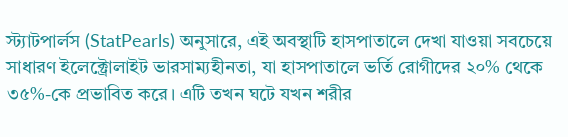স্ট্যাটপার্লস (StatPearls) অনুসারে, এই অবস্থাটি হাসপাতালে দেখা যাওয়া সবচেয়ে সাধারণ ইলেক্ট্রোলাইট ভারসাম্যহীনতা, যা হাসপাতালে ভর্তি রোগীদের ২০% থেকে ৩৫%-কে প্রভাবিত করে। এটি তখন ঘটে যখন শরীর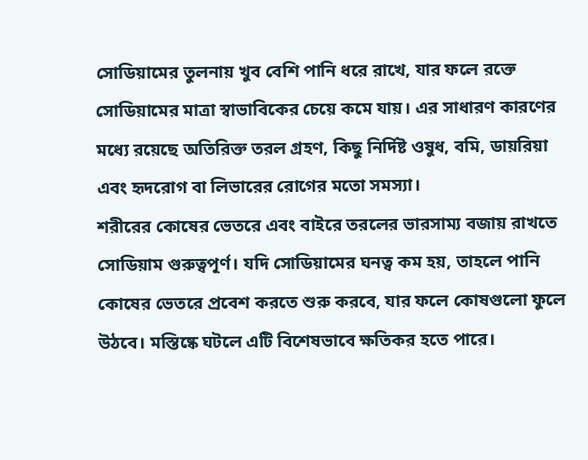সোডিয়ামের তুলনায় খুব বেশি পানি ধরে রাখে, যার ফলে রক্তে সোডিয়ামের মাত্রা স্বাভাবিকের চেয়ে কমে যায়। এর সাধারণ কারণের মধ্যে রয়েছে অতিরিক্ত তরল গ্রহণ, কিছু নির্দিষ্ট ওষুধ, বমি, ডায়রিয়া এবং হৃদরোগ বা লিভারের রোগের মতো সমস্যা।
শরীরের কোষের ভেতরে এবং বাইরে তরলের ভারসাম্য বজায় রাখতে সোডিয়াম গুরুত্বপূর্ণ। যদি সোডিয়ামের ঘনত্ব কম হয়, তাহলে পানি কোষের ভেতরে প্রবেশ করতে শুরু করবে, যার ফলে কোষগুলো ফুলে উঠবে। মস্তিষ্কে ঘটলে এটি বিশেষভাবে ক্ষতিকর হতে পারে।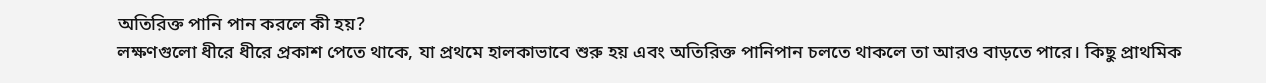অতিরিক্ত পানি পান করলে কী হয়?
লক্ষণগুলো ধীরে ধীরে প্রকাশ পেতে থাকে, যা প্রথমে হালকাভাবে শুরু হয় এবং অতিরিক্ত পানিপান চলতে থাকলে তা আরও বাড়তে পারে। কিছু প্রাথমিক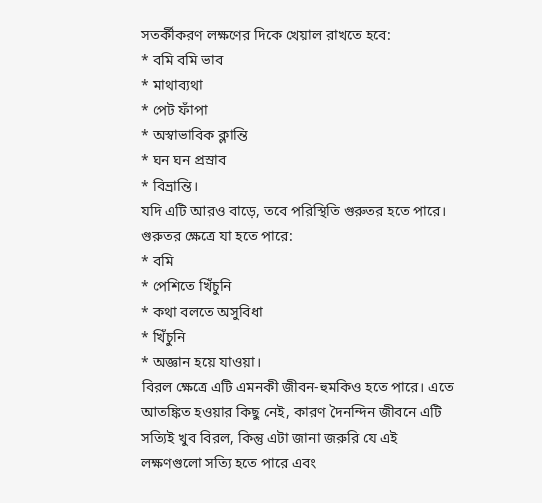সতর্কীকরণ লক্ষণের দিকে খেয়াল রাখতে হবে:
* বমি বমি ভাব
* মাথাব্যথা
* পেট ফাঁপা
* অস্বাভাবিক ক্লান্তি
* ঘন ঘন প্রস্রাব
* বিভ্রান্তি।
যদি এটি আরও বাড়ে, তবে পরিস্থিতি গুরুতর হতে পারে। গুরুতর ক্ষেত্রে যা হতে পারে:
* বমি
* পেশিতে খিঁচুনি
* কথা বলতে অসুবিধা
* খিঁচুনি
* অজ্ঞান হয়ে যাওয়া।
বিরল ক্ষেত্রে এটি এমনকী জীবন-হুমকিও হতে পারে। এতে আতঙ্কিত হওয়ার কিছু নেই, কারণ দৈনন্দিন জীবনে এটি সত্যিই খুব বিরল, কিন্তু এটা জানা জরুরি যে এই লক্ষণগুলো সত্যি হতে পারে এবং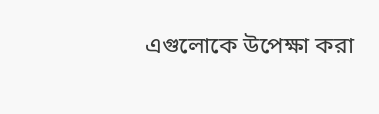এগুলোকে উপেক্ষা করা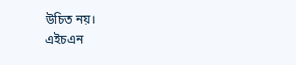উচিত নয়।
এইচএন